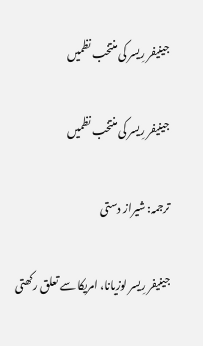جینیفر رِیسر کی منتخب نظمیں

جینیفر رِیسر کی منتخب نظمیں

ترجمہ: شیراز دستی

جینیفر رِیسر لوزیانا، امریکا سے تعلق رکھتی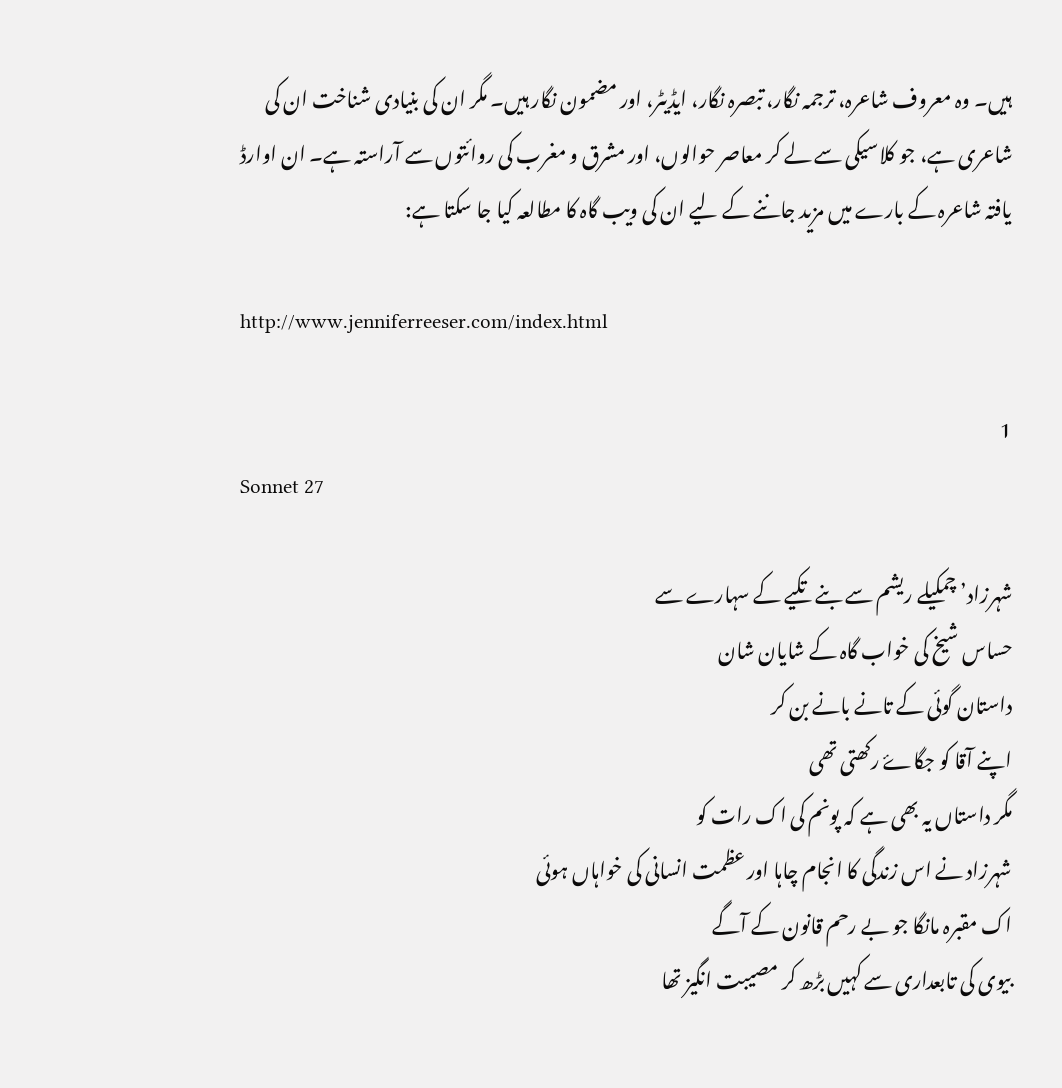ہیں۔ وہ معروف شاعرہ، ترجمہ نگار، تبصرہ نگار، ایڈیٹر، اور مضمون نگار ہیں۔ مگر ان کی بنیادی شناخت ان کی شاعری ہے، جو کلاسیکی سے لے کر معاصر حوالوں، اور مشرق و مغرب کی روائتوں سے آراستہ ہے۔ ان اوارڈ یافتہ شاعرہ کے بارے میں مزید جاننے کے لیے ان کی ویب گاہ کا مطالعہ کیا جا سکتا ہے:

http://www.jenniferreeser.com/index.html

1
Sonnet 27

شہرزاد’ چمکیلے ریشم سے بنے تکیے کے سہارے سے
حساس شیخ کی خواب گاہ کے شایان شان
داستان گوئی کے تانے بانے بن کر
اپنے آقا کو جگاۓ رکھتی تھی
مگر داستاں یہ بھی ہے کہ پونم کی اک رات کو
شہرزاد نے اس زندگی کا انجام چاہا اور عظمت انسانی کی خواہاں ہوئی
اک مقبرہ مانگا جو بے رحم قانون کے آگے
بیوی کی تابعداری سے کہیں بڑھ کر مصیبت انگیز تھا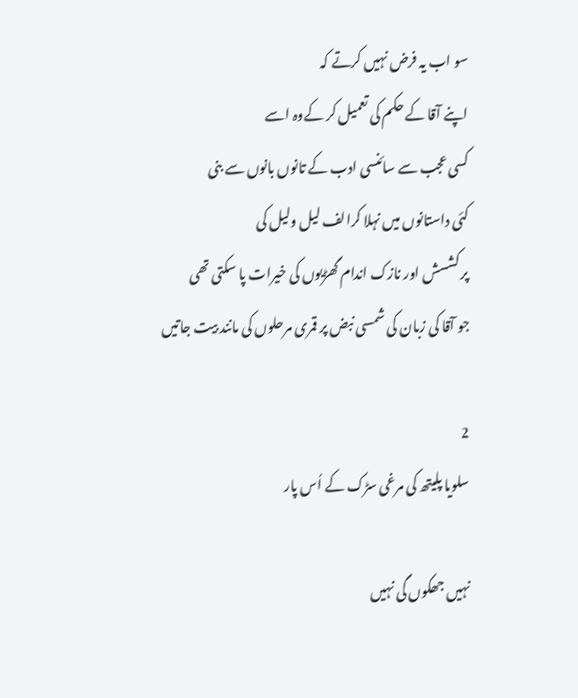سو اب یہ فرض نہیں کرتے کہ
اپنے آقا کے حکم کی تعمیل کر کےوہ اسے
کسی عجب سے سائنسی ادب کے تانوں بانوں سے بنی
کئی داستانوں میں نہلا کرالف لیل ولیل کی
پر کشسش اور نازک اندام گھڑیوں کی خیرات پا سکتی تھی
جو آقا کی زبان کی شمسی نبض پر قمری مرحلوں کی مانند بیت جاتیں

2
سلویا پلیتھ کی مرغی سڑک کے اُس پار

نہیں جھکوں گی نہیں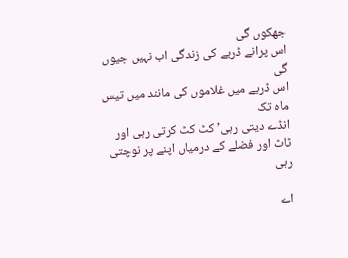جھکوں گی
اس پرانے ڈربے کی زندگی اب نہیں جیوں گی
اس ڈربے میں غلاموں کی مانند میں تیس ماہ تک
انڈے دیتی رہی’ کٹ کٹ کرتی رہی اور
ٹاٹ اور فضلے کے درمیاں اپنے پر نوچتی رہی

اے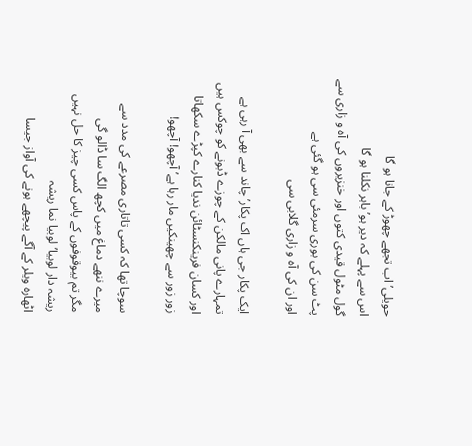حویلی’ اب تجھے چھوڑ کے جانا ہو گا
اس سے پہلے کہ دیر ہو’ باہر نکلنا ہو گا
گول مٹول قیدی کتوں اور خنزیروں کی آہ و زاری سے
پٹ سن کی بوری سرمئی سی ہو گئی ہے
اور ان کی آہ و زاری گلابی سی

ایک پکار جی ہاں اک پکار’ چاند سے بھی آ رہی ہے
تمہارے پانی مالکن کے چوزے ڈبونے کو چوکس ہیں
اور کسان فرینکنسٹائن ندیا کنارے کپڑے سکھاتا
زور زور سے چھینکیں مار رہا ہے’ آچھو! آچھو!

سوچا تھا کہ کسی تاتاری مصرعے کی مدد سے
میرے ننھے دماغ میں کچھ الگ سا ڈالو گی
مگر تم بیوقوفوں کے پاس کسی چیز کا حل نہیں
ریشہ دار لوبیا’ لوبیا نما ریشہ
اٹھارہ ویلر کے آگے پیچھے ہونے کی آواز جیسا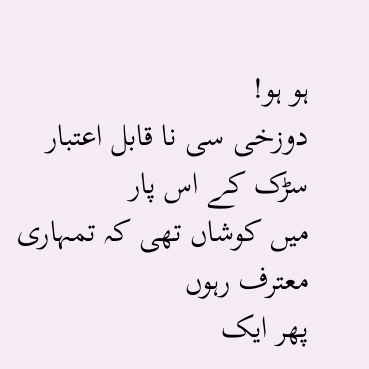ہو ہو!
دوزخی سی نا قابل اعتبار سڑک کے اس پار
میں کوشاں تھی کہ تمہاری معترف رہوں
پھر ایک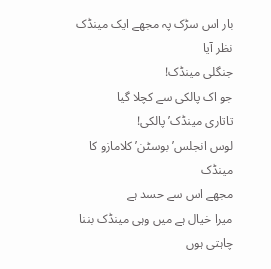بار اس سڑک پہ مجھے ایک مینڈک نظر آیا
جنگلی مینڈک!
جو اک پالکی سے کچلا گیا
تاتاری مینڈک’ پالکی!
لوس انجلس’ بوسٹن’ کلامازو کا مینڈک
مجھے اس سے حسد ہے
میرا خیال ہے میں وہی مینڈک بننا چاہتی ہوں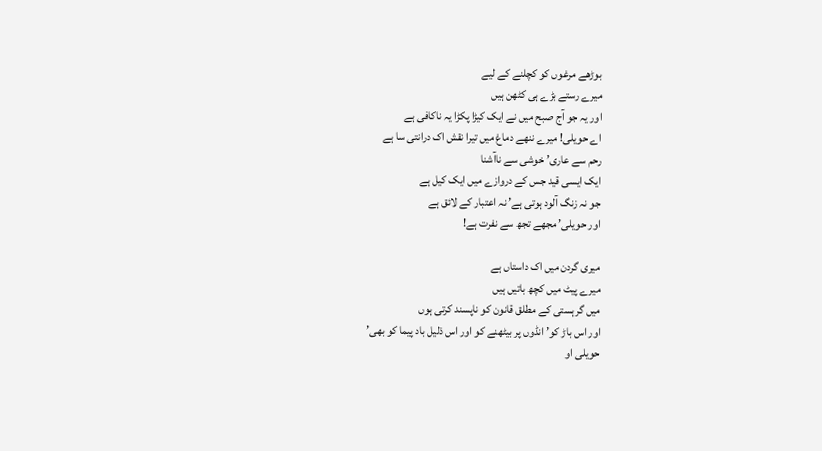بوڑھے مرغوں کو کچلنے کے لیے
میرے رستے بڑے ہی کٹھن ہیں
اور یہ جو آج صبح میں نے ایک کیڑا پکڑا یہ ناکافی ہے
اے حویلی! میرے ننھے دماغ میں تیرا نقش اک درانتی سا ہے
رحم سے عاری’ خوشی سے ناآشنا
ایک ایسی قید جس کے دروازے میں ایک کیل ہے
جو نہ زنگ آلود ہوتی ہے’ نہ اعتبار کے لائق ہے
اور حویلی’ مجھے تجھ سے نفرت ہے!

میری گردن میں اک داستاں ہے
میرے پیٹ میں کچھ باتیں ہیں
میں گرہستی کے مطلق قانون کو ناپسند کرتی ہوں
اور اس باڑ کو’ انڈوں پر بیٹھنے کو اور اس ذلیل باد پیما کو بھی’
حویلی او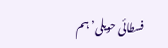فسطائی حویلی’ ہم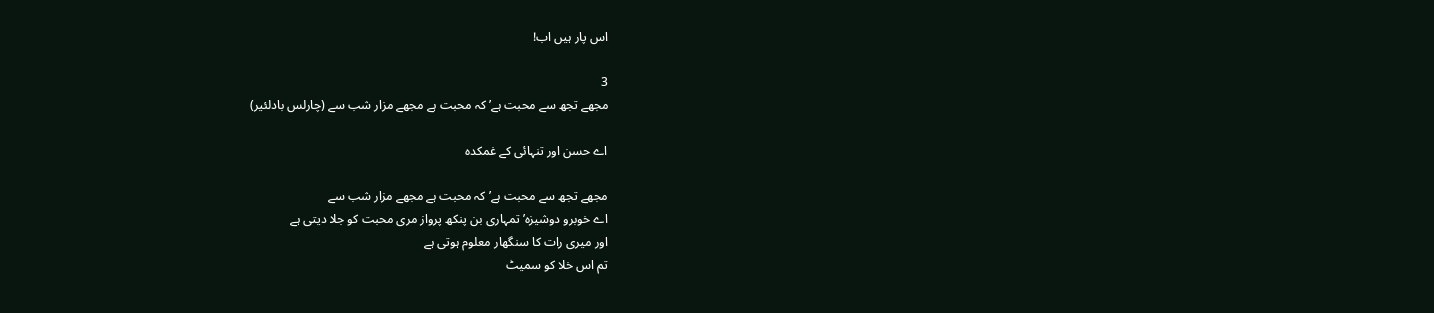اس پار ہیں اب!

3
مجھے تجھ سے محبت ہے’ کہ محبت ہے مجھے مزار شب سے (چارلس بادلئیر)

اے حسن اور تنہائی کے غمکدہ

مجھے تجھ سے محبت ہے’ کہ محبت ہے مجھے مزار شب سے
اے خوبرو دوشیزہ’ تمہاری بن پنکھ پرواز مری محبت کو جلا دیتی ہے
اور میری رات کا سنگھار معلوم ہوتی ہے
تم اس خلا کو سمیٹ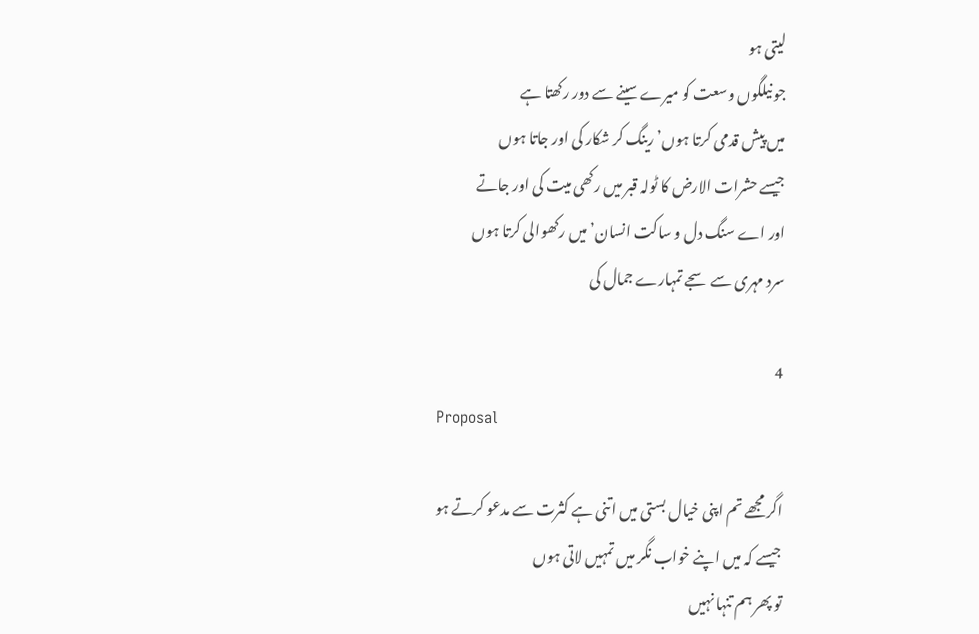لیتی ہو
جو نیلگوں وسعت کو میرے سینے سے دور رکھتا ہے
میں پیش قدمی کرتا ہوں’ رینگ کر شکار کی اور جاتا ہوں
جیسے حشرات الارض کا ٹولہ قبر میں رکھی میت کی اور جاتے
اور اے سنگ دل و ساکت انسان’ میں رکھوالی کرتا ہوں
سرد مہری سے سجے تمہارے جمال کی

4
Proposal

اگر مجھے تم اپنی خیال بستی میں اتنی ہے کثرت سے مدعو کرتے ہو
جیسے کہ میں اپنے خواب نگر میں تمہیں لاتی ہوں
تو پھر ہم تنہا نہیں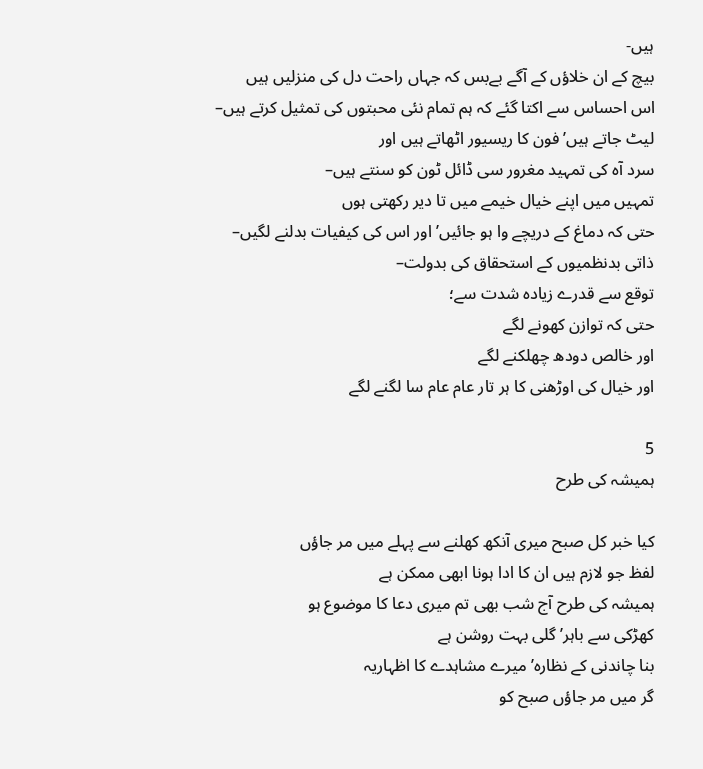ہیں-
بیچ کے ان خلاؤں کے آگے بےبس کہ جہاں راحت دل کی منزلیں ہیں
اس احساس سے اکتا گئے کہ ہم تمام نئی محبتوں کی تمثیل کرتے ہیں–
لیٹ جاتے ہیں’ فون کا ریسیور اٹھاتے ہیں اور
سرد آہ کی تمہید مغرور سی ڈائل ٹون کو سنتے ہیں–
تمہیں میں اپنے خیال خیمے میں تا دیر رکھتی ہوں
حتی کہ دماغ کے دریچے وا ہو جائیں’ اور اس کی کیفیات بدلنے لگیں–
ذاتی بدنظمیوں کے استحقاق کی بدولت–
توقع سے قدرے زیادہ شدت سے؛
حتی کہ توازن کھونے لگے
اور خالص دودھ چھلکنے لگے
اور خیال کی اوڑھنی کا ہر تار عام عام سا لگنے لگے

5
ہمیشہ کی طرح

کیا خبر کل صبح میری آنکھ کھلنے سے پہلے میں مر جاؤں
لفظ جو لازم ہیں ان کا ادا ہونا ابھی ممکن ہے
ہمیشہ کی طرح آج شب بھی تم میری دعا کا موضوع ہو
کھڑکی سے باہر’ گلی بہت روشن ہے
بنا چاندنی کے نظارہ’ میرے مشاہدے کا اظہاریہ
گر میں مر جاؤں صبح کو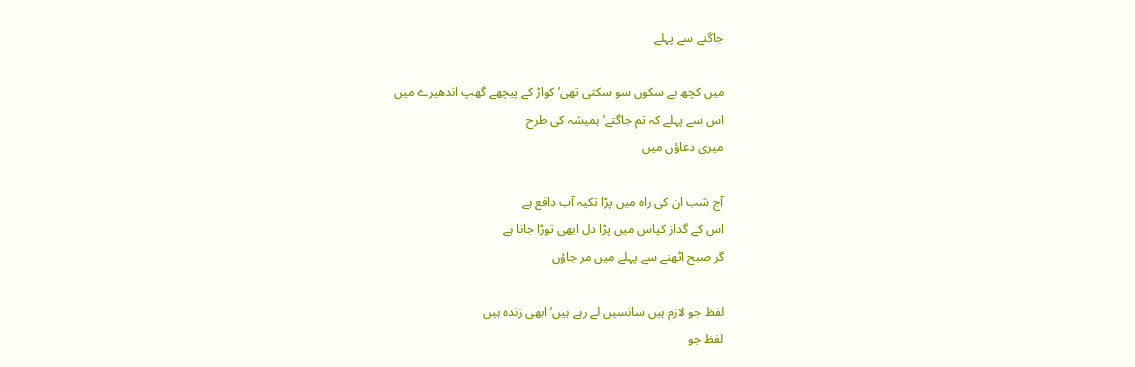جاگنے سے پہلے

میں کچھ بے سکوں سو سکتی تھی’ کواڑ کے پیچھے گھپ اندھیرے میں
اس سے پہلے کہ تم جاگتے’ ہمیشہ کی طرح
میری دعاؤں میں

آج شب ان کی راہ میں پڑا تکیہ آب دافع ہے
اس کے گداز کپاس میں پڑا دل ابھی توڑا جانا ہے
گر صبح اٹھنے سے پہلے میں مر جاؤں

لفظ جو لازم ہیں سانسیں لے رہے ہیں’ ابھی زندہ ہیں
لفظ جو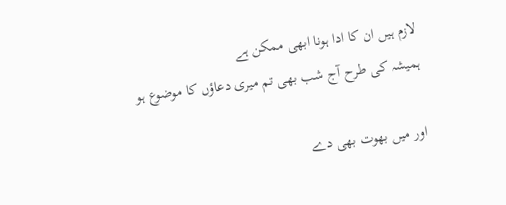لازم ہیں ان کا ادا ہونا ابھی ممکن ہے
ہمیشہ کی طرح آج شب بھی تم میری دعاؤں کا موضوع ہو

اور میں بھوت بھی دے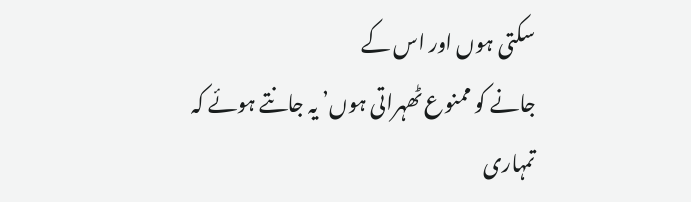سکتی ہوں اور اس کے
جانے کو ممنوع ٹھہراتی ہوں’ یہ جانتے ہوئے کہ تمہاری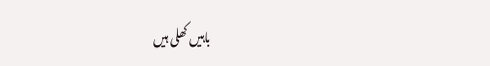باہیں کھلی ہیں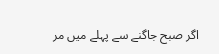اگر صبح جاگنے سے پہلے میں مر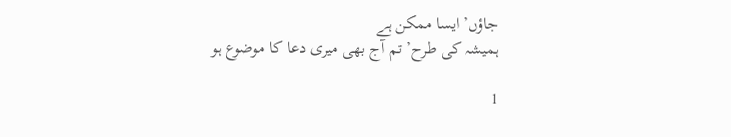جاؤں’ ایسا ممکن ہے
ہمیشہ کی طرح’ تم آج بھی میری دعا کا موضوع ہو

1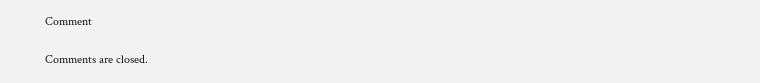Comment

Comments are closed.